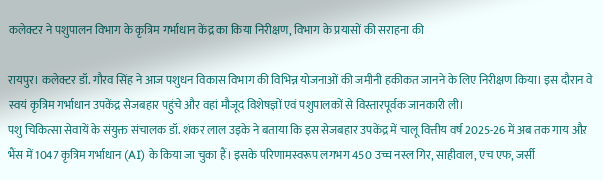कलेक्टर ने पशुपालन विभाग के कृत्रिम गर्भाधान केंद्र का किया निरीक्षण, विभाग के प्रयासों की सराहना की

रायपुर। कलेक्टर डॉ. गौरव सिंह ने आज पशुधन विकास विभाग की विभिन्न योजनाओं की जमीनी हकीकत जानने के लिए निरीक्षण किया। इस दौरान वे स्वयं कृत्रिम गर्भाधान उपकेंद्र सेजबहार पहुंचे और वहां मौजूद विशेषज्ञों एवं पशुपालकों से विस्तारपूर्वक जानकारी ली।
पशु चिकित्सा सेवायें के संयुक्त संचालक डॉ. शंकर लाल उइके ने बताया कि इस सेजबहार उपकेंद्र में चालू वित्तीय वर्ष 2025-26 में अब तक गाय औऱ भैंस में 1047 कृत्रिम गर्भाधान (AI) के किया जा चुका हैं। इसके परिणामस्वरूप लगभग 450 उच्च नस्ल गिर, साहीवाल, एच एफ, जर्सी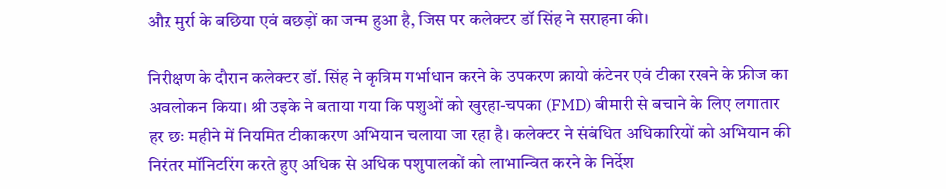औऱ मुर्रा के बछिया एवं बछड़ों का जन्म हुआ है, जिस पर कलेक्टर डॉ सिंह ने सराहना की।

निरीक्षण के दौरान कलेक्टर डॉ. सिंह ने कृत्रिम गर्भाधान करने के उपकरण क्रायो कंटेनर एवं टीका रखने के फ्रीज का अवलोकन किया। श्री उइके ने बताया गया कि पशुओं को खुरहा-चपका (FMD) बीमारी से बचाने के लिए लगातार हर छः महीने में नियमित टीकाकरण अभियान चलाया जा रहा है। कलेक्टर ने संबंधित अधिकारियों को अभियान की निरंतर मॉनिटरिंग करते हुए अधिक से अधिक पशुपालकों को लाभान्वित करने के निर्देश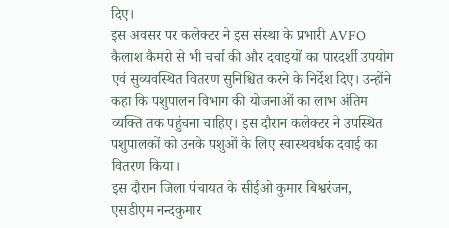दिए।
इस अवसर पर कलेक्टर ने इस संस्था के प्रभारी AVFO कैलाश कैमरो से भी चर्चा की और दवाइयों का पारदर्शी उपयोग एवं सुव्यवस्थित वितरण सुनिश्चित करने के निर्देश दिए। उन्होंने कहा कि पशुपालन विभाग की योजनाओं का लाभ अंतिम व्यक्ति तक पहुंचना चाहिए। इस दौरान कलेक्टर ने उपस्थित पशुपालकों को उनके पशुओं के लिए स्वास्थवर्धक दवाई का वितरण किया।
इस दौरान जिला पंचायत के सीईओ कुमार बिश्वरंजन, एसडीएम नन्दकुमार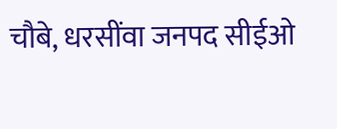चौबे, धरसींवा जनपद सीईओ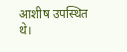आशीष उपस्थित थे।